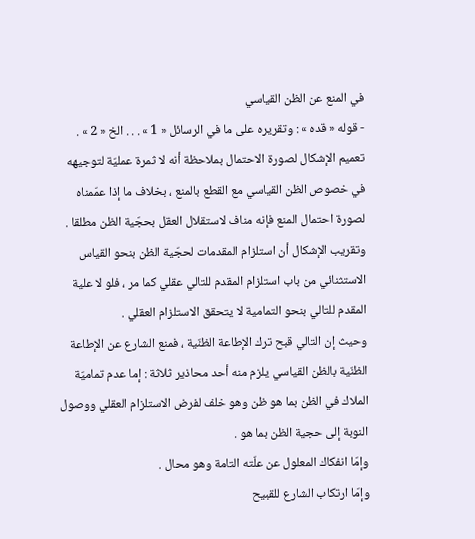في المنع عن الظن القياسي
- قوله « قده » : وتقريره على ما في الرسائل « 1 » . . . الخ « 2 » .
تعميم الإشكال لصورة الاحتمال بملاحظة أنه لا ثمرة عمليّة لتوجيهه في خصوص الظن القياسي مع القطع بالمنع ، بخلاف ما إذا عمّمناه لصورة احتمال المنع فإنه مناف لاستقلال العقل بحجّية الظن مطلقا .
وتقريب الإشكال أن استلزام المقدمات لحجّية الظن بنحو القياس الاستثنائي من باب استلزام المقدم للتالي عقلي كما مر ، فلو لا علية المقدم للتالي بنحو التمامية لا يتحقق الاستلزام العقلي .
وحيث إن التالي قبح ترك الإطاعة الظنّية ، فمنع الشارع عن الإطاعة الظنّية بالظن القياسي يلزم منه أحد محاذير ثلاثة : إما عدم تماميّة الملاك في الظن بما هو ظن وهو خلف لفرض الاستلزام العقلي ووصول النوبة إلى حجية الظن بما هو .
وإمّا انفكاك المعلول عن علّته التامة وهو محال .
وإمّا ارتكاب الشارع للقبيح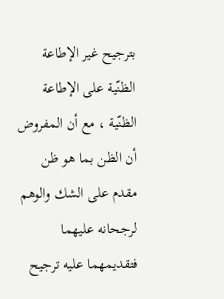بترجيح غير الإطاعة الظنّية على الإطاعة الظنّية ، مع أن المفروض أن الظن بما هو ظن مقدم على الشك والوهم لرجحانه عليهما فتقديمهما عليه ترجيح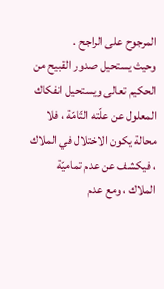المرجوح على الراجح .
وحيث يستحيل صدور القبيح من الحكيم تعالى ويستحيل انفكاك المعلول عن علّته التّامّة ، فلا محالة يكون الاختلال في الملاك ، فيكشف عن عدم تماميّة الملاك ، ومع عدم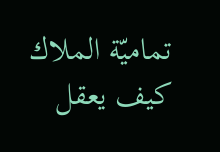تماميّة الملاك كيف يعقل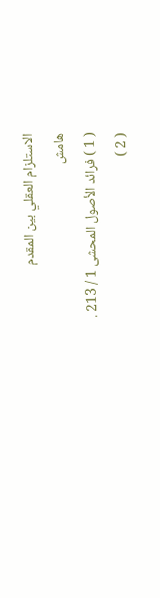الاستلزام العقلي بين المقدم
هامش
( 1 ) فرائد الأصول المحشى 1 / 213 .
( 2 )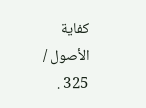كفاية الأصول / 325 .